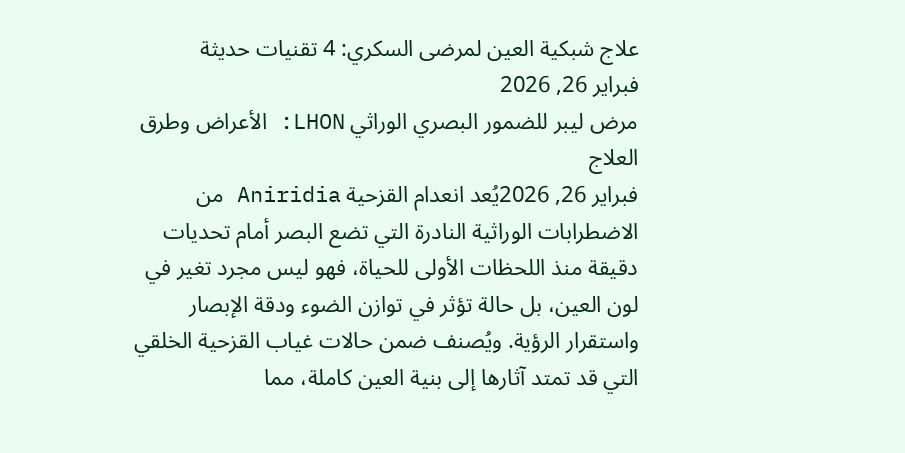علاج شبكية العين لمرضى السكري: 4 تقنيات حديثة
فبراير 26, 2026
مرض ليبر للضمور البصري الوراثي LHON: الأعراض وطرق العلاج
فبراير 26, 2026يُعد انعدام القزحية Aniridia من الاضطرابات الوراثية النادرة التي تضع البصر أمام تحديات دقيقة منذ اللحظات الأولى للحياة، فهو ليس مجرد تغير في لون العين، بل حالة تؤثر في توازن الضوء ودقة الإبصار واستقرار الرؤية. ويُصنف ضمن حالات غياب القزحية الخلقي التي قد تمتد آثارها إلى بنية العين كاملة، مما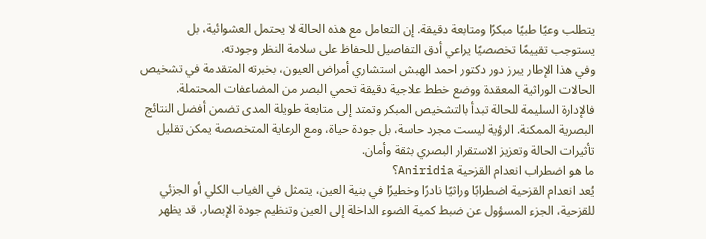يتطلب وعيًا طبيًا مبكرًا ومتابعة دقيقة. إن التعامل مع هذه الحالة لا يحتمل العشوائية، بل يستوجب تقييمًا تخصصيًا يراعي أدق التفاصيل للحفاظ على سلامة النظر وجودته.
وفي هذا الإطار يبرز دور دكتور احمد الهبش استشاري أمراض العيون، بخبرته المتقدمة في تشخيص الحالات الوراثية المعقدة ووضع خطط علاجية دقيقة تحمي البصر من المضاعفات المحتملة. فالإدارة السليمة للحالة تبدأ بالتشخيص المبكر وتمتد إلى متابعة طويلة المدى تضمن أفضل النتائج البصرية الممكنة. الرؤية ليست مجرد حاسة، بل جودة حياة، ومع الرعاية المتخصصة يمكن تقليل تأثيرات الحالة وتعزيز الاستقرار البصري بثقة وأمان.
ما هو اضطراب انعدام القزحية Aniridia؟
يُعد انعدام القزحية اضطرابًا وراثيًا نادرًا وخطيرًا في بنية العين، يتمثل في الغياب الكلي أو الجزئي للقزحية، الجزء المسؤول عن ضبط كمية الضوء الداخلة إلى العين وتنظيم جودة الإبصار. قد يظهر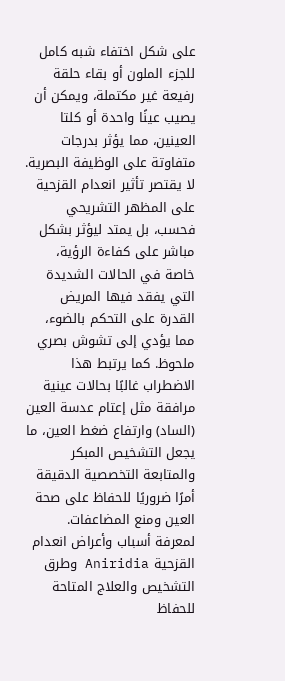على شكل اختفاء شبه كامل للجزء الملون أو بقاء حلقة رفيعة غير مكتملة، ويمكن أن يصيب عينًا واحدة أو كلتا العينين، مما يؤثر بدرجات متفاوتة على الوظيفة البصرية.
لا يقتصر تأثير انعدام القزحية على المظهر التشريحي فحسب، بل يمتد ليؤثر بشكل مباشر على كفاءة الرؤية، خاصة في الحالات الشديدة التي يفقد فيها المريض القدرة على التحكم بالضوء، مما يؤدي إلى تشوش بصري ملحوظ. كما يرتبط هذا الاضطراب غالبًا بحالات عينية مرافقة مثل إعتام عدسة العين (الساد) وارتفاع ضغط العين، ما يجعل التشخيص المبكر والمتابعة التخصصية الدقيقة أمرًا ضروريًا للحفاظ على صحة العين ومنع المضاعفات.
لمعرفة أسباب وأعراض انعدام القزحية Aniridia وطرق التشخيص والعلاج المتاحة للحفاظ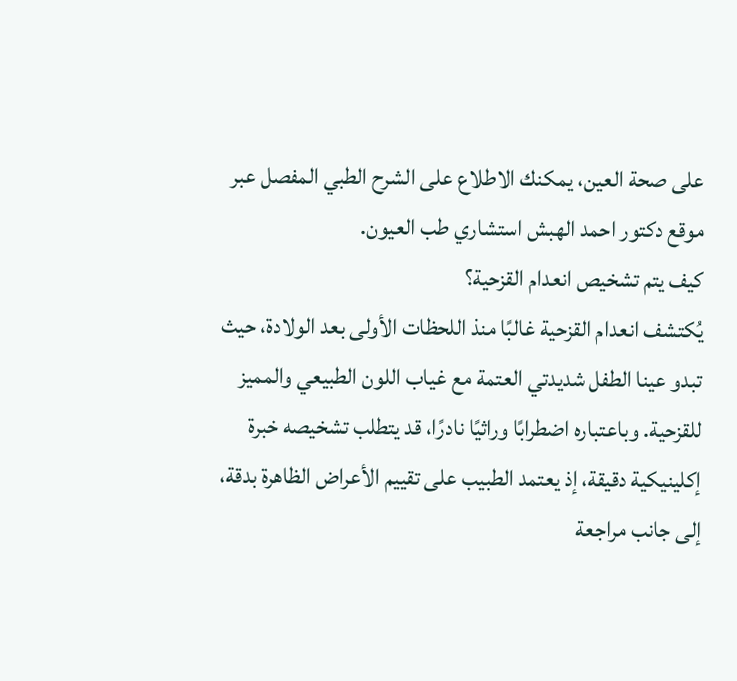على صحة العين، يمكنك الاطلاع على الشرح الطبي المفصل عبر موقع دكتور احمد الهبش استشاري طب العيون.
كيف يتم تشخيص انعدام القزحية؟
يُكتشف انعدام القزحية غالبًا منذ اللحظات الأولى بعد الولادة، حيث تبدو عينا الطفل شديدتي العتمة مع غياب اللون الطبيعي والمميز للقزحية. وباعتباره اضطرابًا وراثيًا نادرًا، قد يتطلب تشخيصه خبرة إكلينيكية دقيقة، إذ يعتمد الطبيب على تقييم الأعراض الظاهرة بدقة، إلى جانب مراجعة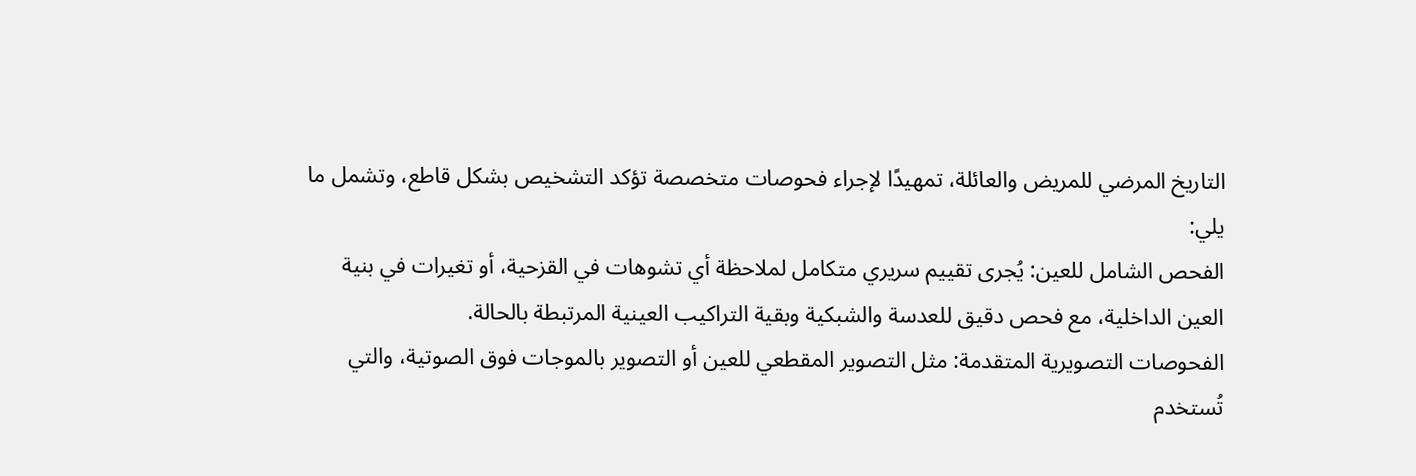التاريخ المرضي للمريض والعائلة، تمهيدًا لإجراء فحوصات متخصصة تؤكد التشخيص بشكل قاطع، وتشمل ما يلي:
الفحص الشامل للعين: يُجرى تقييم سريري متكامل لملاحظة أي تشوهات في القزحية، أو تغيرات في بنية العين الداخلية، مع فحص دقيق للعدسة والشبكية وبقية التراكيب العينية المرتبطة بالحالة.
الفحوصات التصويرية المتقدمة: مثل التصوير المقطعي للعين أو التصوير بالموجات فوق الصوتية، والتي تُستخدم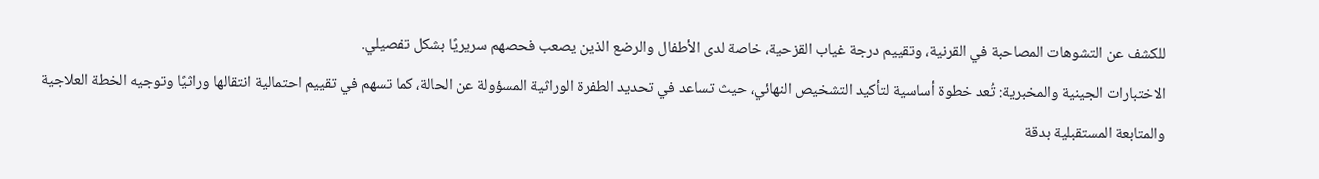للكشف عن التشوهات المصاحبة في القرنية، وتقييم درجة غياب القزحية، خاصة لدى الأطفال والرضع الذين يصعب فحصهم سريريًا بشكل تفصيلي.
الاختبارات الجينية والمخبرية: تُعد خطوة أساسية لتأكيد التشخيص النهائي، حيث تساعد في تحديد الطفرة الوراثية المسؤولة عن الحالة، كما تسهم في تقييم احتمالية انتقالها وراثيًا وتوجيه الخطة العلاجية والمتابعة المستقبلية بدقة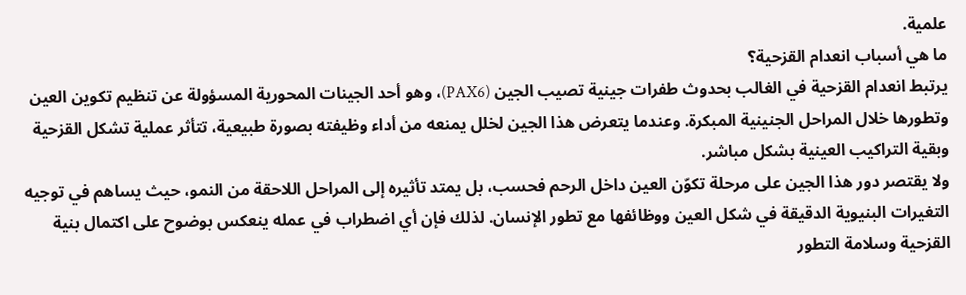علمية.
ما هي أسباب انعدام القزحية؟
يرتبط انعدام القزحية في الغالب بحدوث طفرات جينية تصيب الجين (PAX6)، وهو أحد الجينات المحورية المسؤولة عن تنظيم تكوين العين وتطورها خلال المراحل الجنينية المبكرة. وعندما يتعرض هذا الجين لخلل يمنعه من أداء وظيفته بصورة طبيعية، تتأثر عملية تشكل القزحية وبقية التراكيب العينية بشكل مباشر.
ولا يقتصر دور هذا الجين على مرحلة تكوّن العين داخل الرحم فحسب، بل يمتد تأثيره إلى المراحل اللاحقة من النمو، حيث يساهم في توجيه التغيرات البنيوية الدقيقة في شكل العين ووظائفها مع تطور الإنسان. لذلك فإن أي اضطراب في عمله ينعكس بوضوح على اكتمال بنية القزحية وسلامة التطور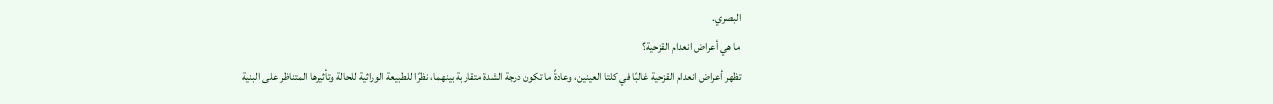البصري.
ما هي أعراض انعدام القزحية؟
تظهر أعراض انعدام القزحية غالبًا في كلتا العينين، وعادةً ما تكون درجة الشدة متقاربة بينهما، نظرًا للطبيعة الوراثية للحالة وتأثيرها المتناظر على البنية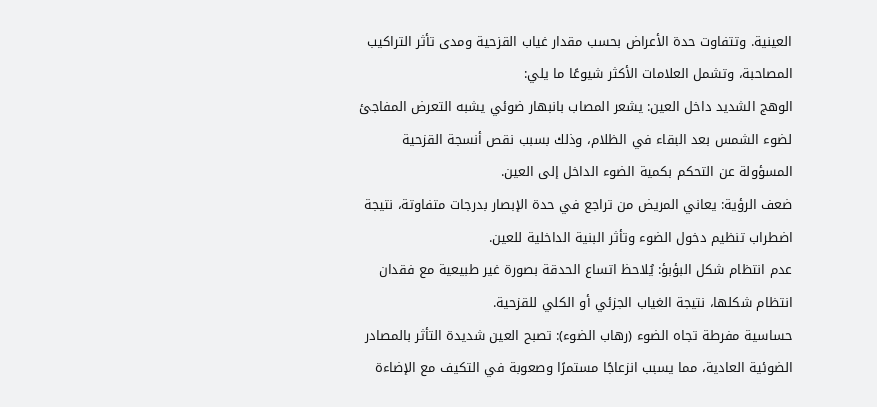العينية. وتتفاوت حدة الأعراض بحسب مقدار غياب القزحية ومدى تأثر التراكيب المصاحبة، وتشمل العلامات الأكثر شيوعًا ما يلي:
الوهج الشديد داخل العين: يشعر المصاب بانبهار ضوئي يشبه التعرض المفاجئ لضوء الشمس بعد البقاء في الظلام، وذلك بسبب نقص أنسجة القزحية المسؤولة عن التحكم بكمية الضوء الداخل إلى العين.
ضعف الرؤية: يعاني المريض من تراجع في حدة الإبصار بدرجات متفاوتة، نتيجة اضطراب تنظيم دخول الضوء وتأثر البنية الداخلية للعين.
عدم انتظام شكل البؤبؤ: يُلاحظ اتساع الحدقة بصورة غير طبيعية مع فقدان انتظام شكلها، نتيجة الغياب الجزئي أو الكلي للقزحية.
حساسية مفرطة تجاه الضوء (رهاب الضوء): تصبح العين شديدة التأثر بالمصادر الضوئية العادية، مما يسبب انزعاجًا مستمرًا وصعوبة في التكيف مع الإضاءة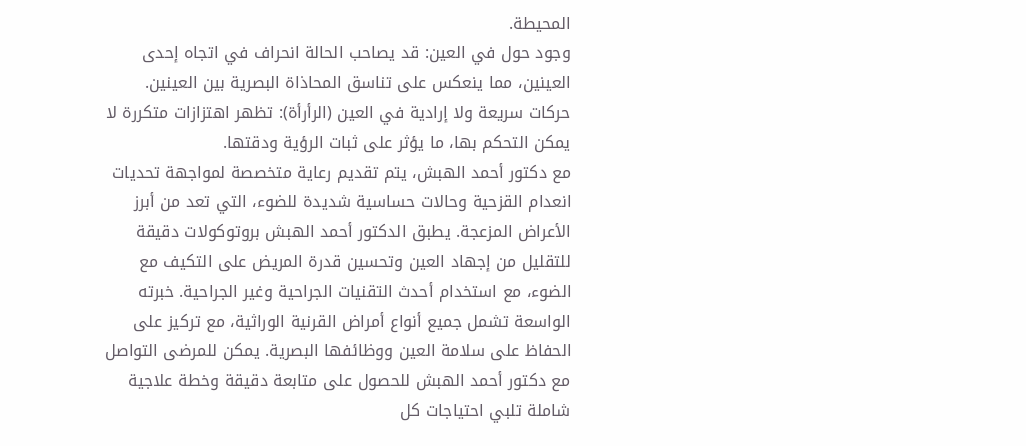المحيطة.
وجود حول في العين: قد يصاحب الحالة انحراف في اتجاه إحدى العينين، مما ينعكس على تناسق المحاذاة البصرية بين العينين.
حركات سريعة ولا إرادية في العين (الرأرأة): تظهر اهتزازات متكررة لا يمكن التحكم بها، ما يؤثر على ثبات الرؤية ودقتها.
مع دكتور أحمد الهبش، يتم تقديم رعاية متخصصة لمواجهة تحديات انعدام القزحية وحالات حساسية شديدة للضوء، التي تعد من أبرز الأعراض المزعجة. يطبق الدكتور أحمد الهبش بروتوكولات دقيقة للتقليل من إجهاد العين وتحسين قدرة المريض على التكيف مع الضوء، مع استخدام أحدث التقنيات الجراحية وغير الجراحية. خبرته الواسعة تشمل جميع أنواع أمراض القرنية الوراثية، مع تركيز على الحفاظ على سلامة العين ووظائفها البصرية. يمكن للمرضى التواصل مع دكتور أحمد الهبش للحصول على متابعة دقيقة وخطة علاجية شاملة تلبي احتياجات كل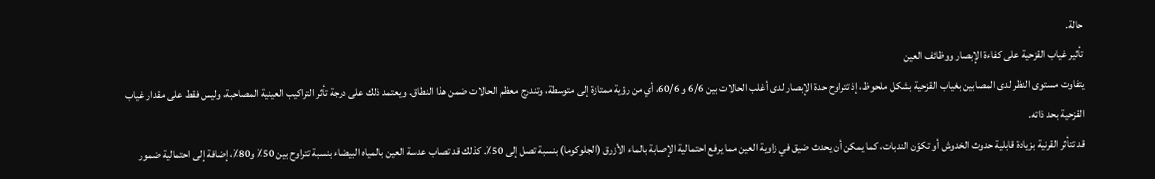حالة.
تأثير غياب القزحية على كفاءة الإبصار ووظائف العين
يتفاوت مستوى النظر لدى المصابين بغياب القزحية بشكل ملحوظ، إذ تتراوح حدة الإبصار لدى أغلب الحالات بين 6/6 و 60/6، أي من رؤية ممتازة إلى متوسطة، وتندرج معظم الحالات ضمن هذا النطاق. ويعتمد ذلك على درجة تأثر التراكيب العينية المصاحبة، وليس فقط على مقدار غياب القزحية بحد ذاته.
قد تتأثر القرنية بزيادة قابلية حدوث الخدوش أو تكوّن الندبات، كما يمكن أن يحدث ضيق في زاوية العين مما يرفع احتمالية الإصابة بالماء الأزرق (الجلوكوما) بنسبة تصل إلى 50٪. كذلك قد تصاب عدسة العين بالمياه البيضاء بنسبة تتراوح بين 50٪ و80٪، إضافة إلى احتمالية ضمور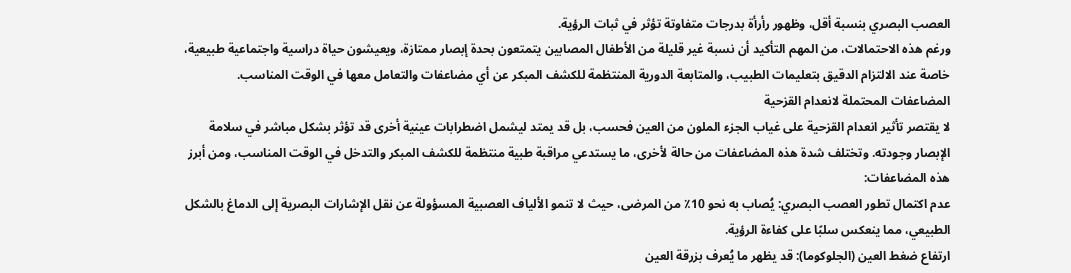العصب البصري بنسبة أقل، وظهور رأرأة بدرجات متفاوتة تؤثر في ثبات الرؤية.
ورغم هذه الاحتمالات، من المهم التأكيد أن نسبة غير قليلة من الأطفال المصابين يتمتعون بحدة إبصار ممتازة، ويعيشون حياة دراسية واجتماعية طبيعية، خاصة عند الالتزام الدقيق بتعليمات الطبيب، والمتابعة الدورية المنتظمة للكشف المبكر عن أي مضاعفات والتعامل معها في الوقت المناسب.
المضاعفات المحتملة لانعدام القزحية
لا يقتصر تأثير انعدام القزحية على غياب الجزء الملون من العين فحسب، بل قد يمتد ليشمل اضطرابات عينية أخرى قد تؤثر بشكل مباشر في سلامة الإبصار وجودته. وتختلف شدة هذه المضاعفات من حالة لأخرى، ما يستدعي مراقبة طبية منتظمة للكشف المبكر والتدخل في الوقت المناسب، ومن أبرز هذه المضاعفات:
عدم اكتمال تطور العصب البصري: يُصاب به نحو 10٪ من المرضى، حيث لا تنمو الألياف العصبية المسؤولة عن نقل الإشارات البصرية إلى الدماغ بالشكل الطبيعي، مما ينعكس سلبًا على كفاءة الرؤية.
ارتفاع ضغط العين (الجلوكوما): قد يظهر ما يُعرف بزرقة العين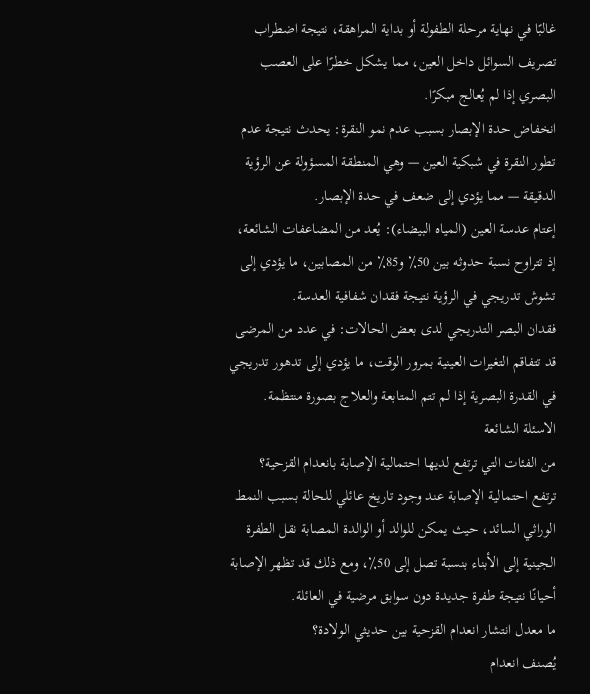غالبًا في نهاية مرحلة الطفولة أو بداية المراهقة، نتيجة اضطراب تصريف السوائل داخل العين، مما يشكل خطرًا على العصب البصري إذا لم يُعالج مبكرًا.
انخفاض حدة الإبصار بسبب عدم نمو النقرة: يحدث نتيجة عدم تطور النقرة في شبكية العين — وهي المنطقة المسؤولة عن الرؤية الدقيقة — مما يؤدي إلى ضعف في حدة الإبصار.
إعتام عدسة العين (المياه البيضاء): يُعد من المضاعفات الشائعة، إذ تتراوح نسبة حدوثه بين 50٪ و85٪ من المصابين، ما يؤدي إلى تشوش تدريجي في الرؤية نتيجة فقدان شفافية العدسة.
فقدان البصر التدريجي لدى بعض الحالات: في عدد من المرضى قد تتفاقم التغيرات العينية بمرور الوقت، ما يؤدي إلى تدهور تدريجي في القدرة البصرية إذا لم تتم المتابعة والعلاج بصورة منتظمة.
الاسئلة الشائعة
من الفئات التي ترتفع لديها احتمالية الإصابة بانعدام القزحية؟
ترتفع احتمالية الإصابة عند وجود تاريخ عائلي للحالة بسبب النمط الوراثي السائد، حيث يمكن للوالد أو الوالدة المصابة نقل الطفرة الجينية إلى الأبناء بنسبة تصل إلى 50٪، ومع ذلك قد تظهر الإصابة أحيانًا نتيجة طفرة جديدة دون سوابق مرضية في العائلة.
ما معدل انتشار انعدام القزحية بين حديثي الولادة؟
يُصنف انعدام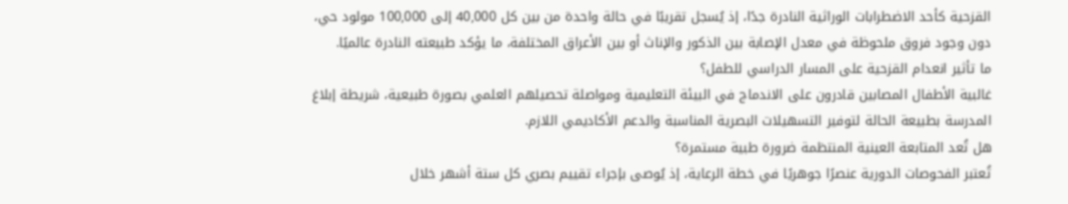القزحية كأحد الاضطرابات الوراثية النادرة جدًا، إذ يُسجل تقريبًا في حالة واحدة من بين كل 40,000 إلى 100,000 مولود حي، دون وجود فروق ملحوظة في معدل الإصابة بين الذكور والإناث أو بين الأعراق المختلفة، ما يؤكد طبيعته النادرة عالميًا.
ما تأثير انعدام القزحية على المسار الدراسي للطفل؟
غالبية الأطفال المصابين قادرون على الاندماج في البيئة التعليمية ومواصلة تحصيلهم العلمي بصورة طبيعية، شريطة إبلاغ المدرسة بطبيعة الحالة لتوفير التسهيلات البصرية المناسبة والدعم الأكاديمي اللازم.
هل تُعد المتابعة العينية المنتظمة ضرورة طبية مستمرة؟
تُعتبر الفحوصات الدورية عنصرًا جوهريًا في خطة الرعاية، إذ يُوصى بإجراء تقييم بصري كل ستة أشهر خلال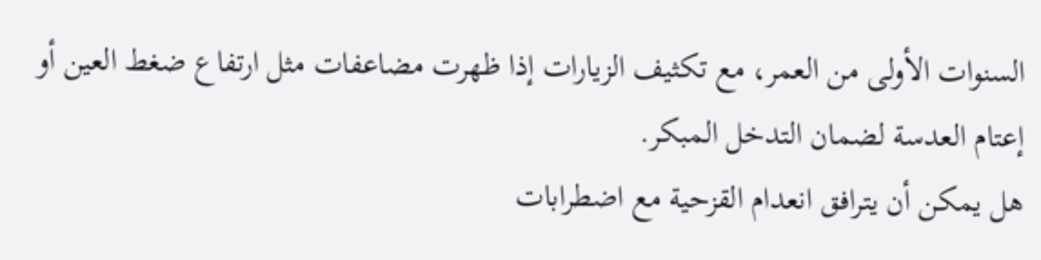السنوات الأولى من العمر، مع تكثيف الزيارات إذا ظهرت مضاعفات مثل ارتفاع ضغط العين أو إعتام العدسة لضمان التدخل المبكر.
هل يمكن أن يترافق انعدام القزحية مع اضطرابات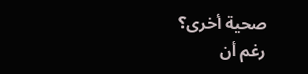صحية أخرى؟
رغم أن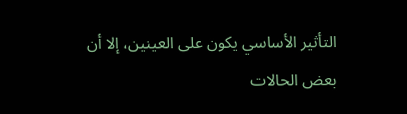التأثير الأساسي يكون على العينين، إلا أن بعض الحالات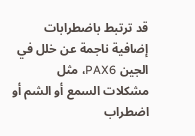قد ترتبط باضطرابات إضافية ناجمة عن خلل في الجين PAX6، مثل مشكلات السمع أو الشم أو اضطراب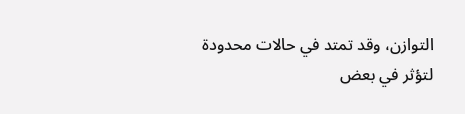التوازن، وقد تمتد في حالات محدودة لتؤثر في بعض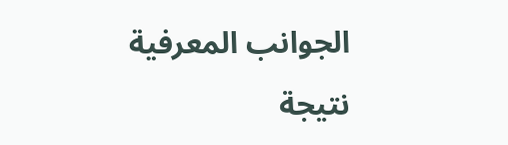الجوانب المعرفية نتيجة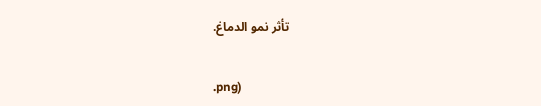تأثر نمو الدماغ.


.png)